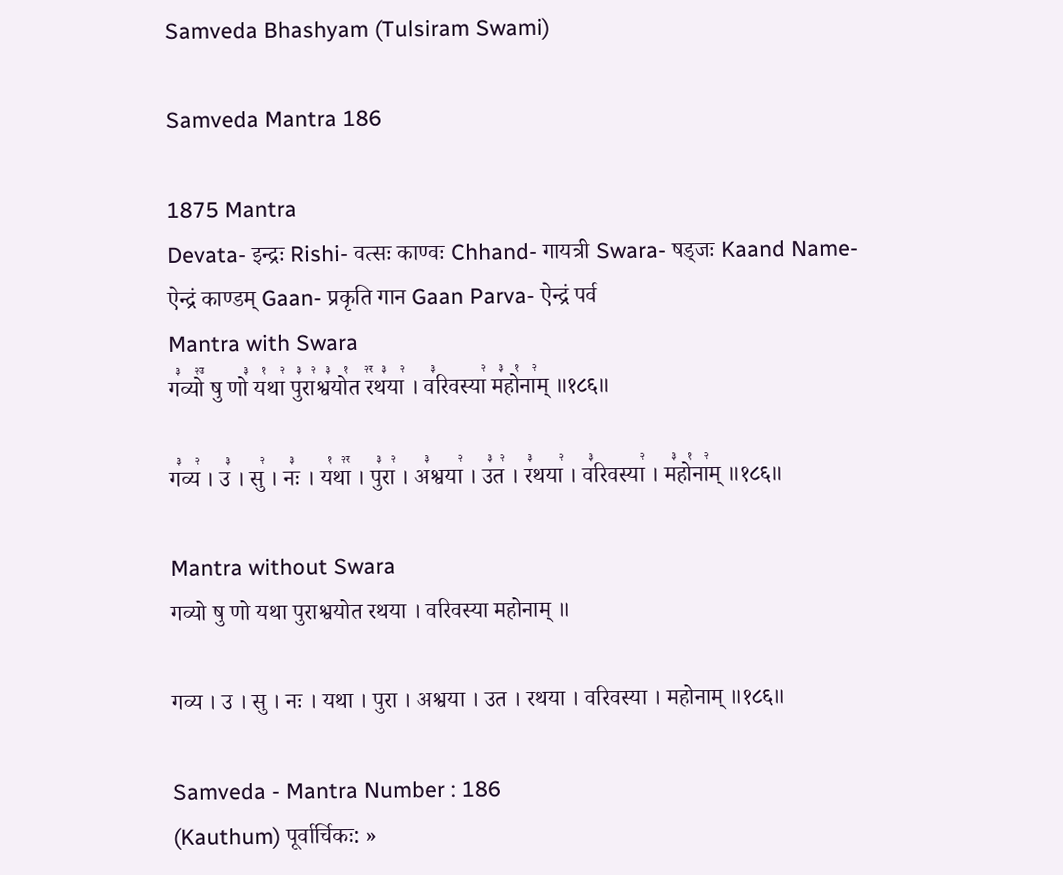Samveda Bhashyam (Tulsiram Swami)

Samveda Mantra 186

1875 Mantra
Devata- इन्द्रः Rishi- वत्सः काण्वः Chhand- गायत्री Swara- षड्जः Kaand Name- ऐन्द्रं काण्डम् Gaan- प्रकृति गान Gaan Parva- ऐन्द्रं पर्व
Mantra with Swara
ग꣣व्यो꣢꣫ षु णो꣣ य꣡था꣢ पु꣣रा꣢श्व꣣यो꣡त र꣢꣯थ꣣या꣢ । व꣣रिवस्या꣢ म꣣हो꣡ना꣢म् ॥१८६॥

ग꣣व्य꣢ । उ꣣ । सु꣢ । नः꣣ । य꣡था꣢꣯ । पु꣣रा꣢ । अ꣣श्वया꣢ । उ꣣त꣢ । र꣣थया꣢ । व꣣रिवस्या꣢ । म꣣हो꣡ना꣢म् ॥१८६॥

Mantra without Swara
गव्यो षु णो यथा पुराश्वयोत रथया । वरिवस्या महोनाम् ॥

गव्य । उ । सु । नः । यथा । पुरा । अश्वया । उत । रथया । वरिवस्या । महोनाम् ॥१८६॥

Samveda - Mantra Number : 186
(Kauthum) पूर्वार्चिकः: »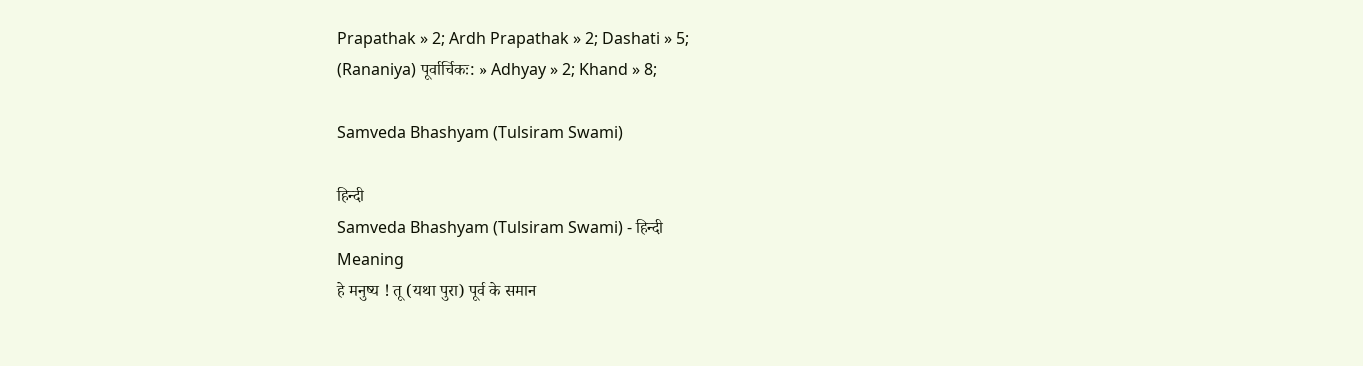Prapathak » 2; Ardh Prapathak » 2; Dashati » 5;
(Rananiya) पूर्वार्चिकः: » Adhyay » 2; Khand » 8;

Samveda Bhashyam (Tulsiram Swami)

हिन्दी
Samveda Bhashyam (Tulsiram Swami) - हिन्दी
Meaning
हे मनुष्य ! तू (यथा पुरा) पूर्व के समान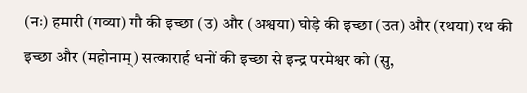(नः) हमारी (गव्या) गौ की इच्छा (उ) और (अश्वया) घोड़े की इच्छा (उत) और (रथया) रथ की इच्छा और (महोनाम्) सत्कारार्ह धनों की इच्छा से इन्द्र परमेश्वर को (सु,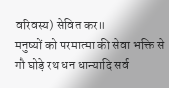वरिवस्य) सेवित कर॥
मनुष्यों को परमात्मा की सेवा भक्ति से गौ घोड़े रथ धन धान्यादि सर्व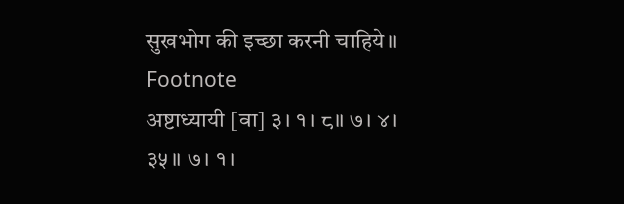सुखभोग की इच्छा करनी चाहिये॥
Footnote
अष्टाध्यायी [वा] ३। १। ८॥ ७। ४। ३५॥ ७। १।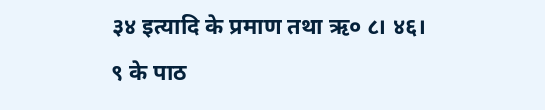३४ इत्यादि के प्रमाण तथा ऋ० ८। ४६। ९ के पाठ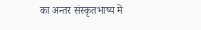का अन्तर संस्कृतभाष्य में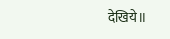देखिये॥